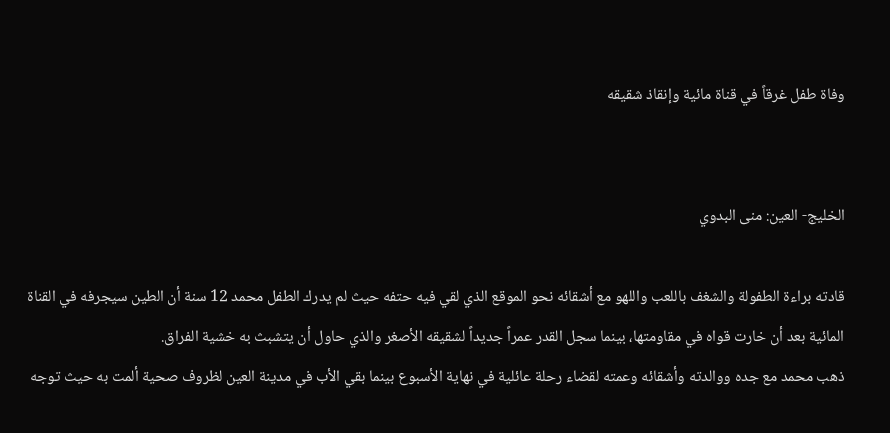وفاة طفل غرقاً في قناة مائية وإنقاذ شقيقه


الخليج- العين: منى البدوي

قادته براءة الطفولة والشغف باللعب واللهو مع أشقائه نحو الموقع الذي لقي فيه حتفه حيث لم يدرك الطفل محمد 12 سنة أن الطين سيجرفه في القناة المائية بعد أن خارت قواه في مقاومتها، بينما سجل القدر عمراً جديداً لشقيقه الأصغر والذي حاول أن يتشبث به خشية الفراق.
ذهب محمد مع جده ووالدته وأشقائه وعمته لقضاء رحلة عائلية في نهاية الأسبوع بينما بقي الأب في مدينة العين لظروف صحية ألمت به حيث توجه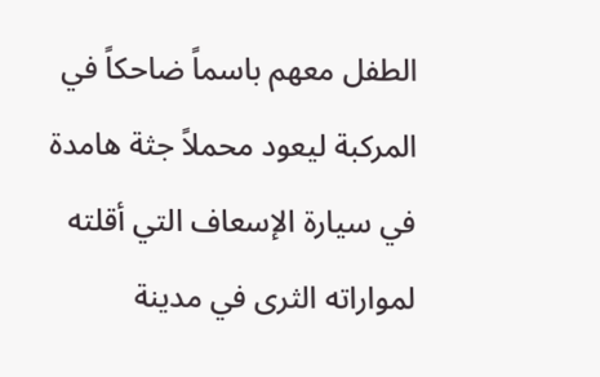الطفل معهم باسماً ضاحكاً في المركبة ليعود محملاً جثة هامدة في سيارة الإسعاف التي أقلته لمواراته الثرى في مدينة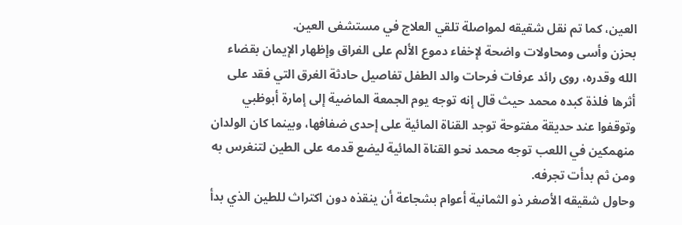العين، كما تم نقل شقيقه لمواصلة تلقي العلاج في مستشفى العين.
بحزن وأسى ومحاولات واضحة لإخفاء دموع الألم على الفراق وإظهار الإيمان بقضاء الله وقدره، روى رائد عرفات فرحات والد الطفل تفاصيل حادثة الغرق التي فقد على أثرها فلذة كبده محمد حيث قال إنه توجه يوم الجمعة الماضية إلى إمارة أبوظبي وتوقفوا عند حديقة مفتوحة توجد القناة المائية على إحدى ضفافها، وبينما كان الولدان منهمكين في اللعب توجه محمد نحو القناة المائية ليضع قدمه على الطين لتنغرس به ومن ثم بدأت تجرفه.
وحاول شقيقه الأصغر ذو الثمانية أعوام بشجاعة أن ينقذه دون اكتراث للطين الذي بدأ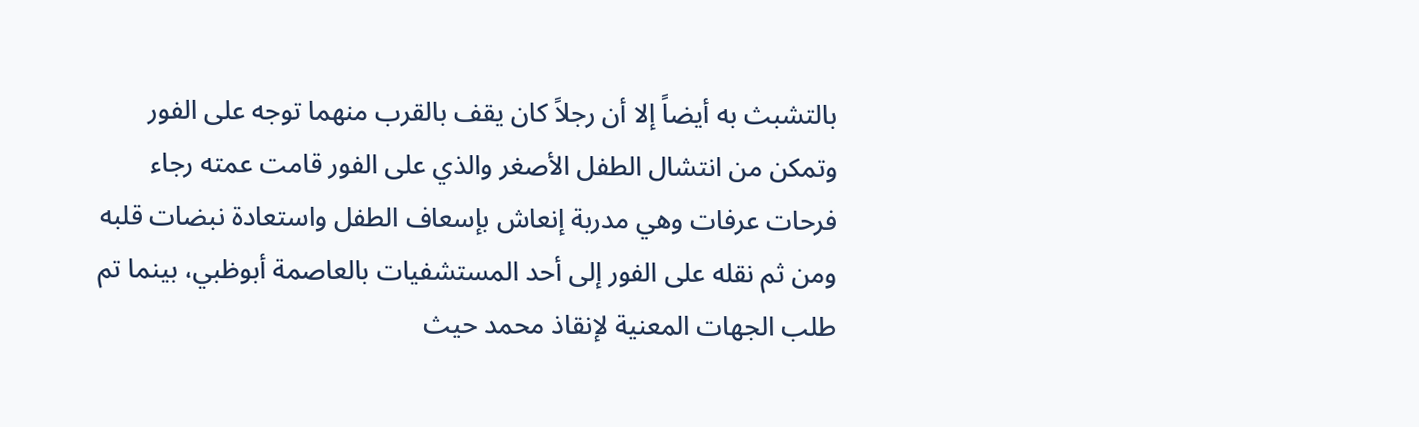بالتشبث به أيضاً إلا أن رجلاً كان يقف بالقرب منهما توجه على الفور وتمكن من انتشال الطفل الأصغر والذي على الفور قامت عمته رجاء فرحات عرفات وهي مدربة إنعاش بإسعاف الطفل واستعادة نبضات قلبه ومن ثم نقله على الفور إلى أحد المستشفيات بالعاصمة أبوظبي، بينما تم طلب الجهات المعنية لإنقاذ محمد حيث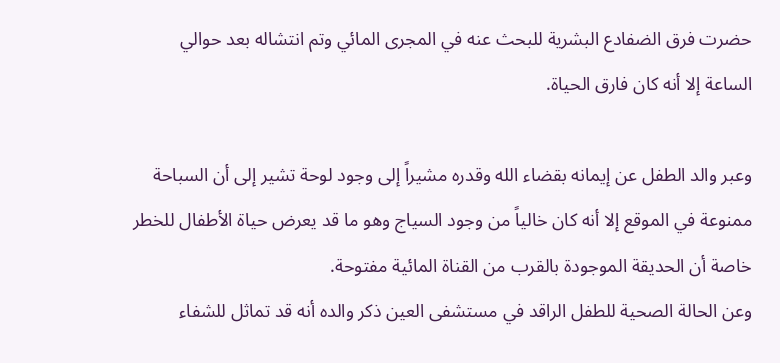حضرت فرق الضفادع البشرية للبحث عنه في المجرى المائي وتم انتشاله بعد حوالي الساعة إلا أنه كان فارق الحياة.

وعبر والد الطفل عن إيمانه بقضاء الله وقدره مشيراً إلى وجود لوحة تشير إلى أن السباحة ممنوعة في الموقع إلا أنه كان خالياً من وجود السياج وهو ما قد يعرض حياة الأطفال للخطر خاصة أن الحديقة الموجودة بالقرب من القناة المائية مفتوحة.
وعن الحالة الصحية للطفل الراقد في مستشفى العين ذكر والده أنه قد تماثل للشفاء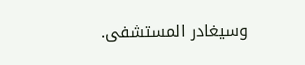وسيغادر المستشفى.